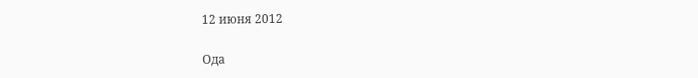12 июня 2012

Ода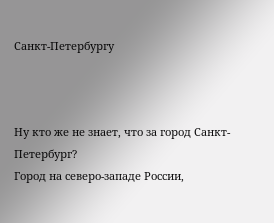Санкт-Петербургу



Ну кто же не знает, что за город Санкт-Петербург?
Город на северо-западе России,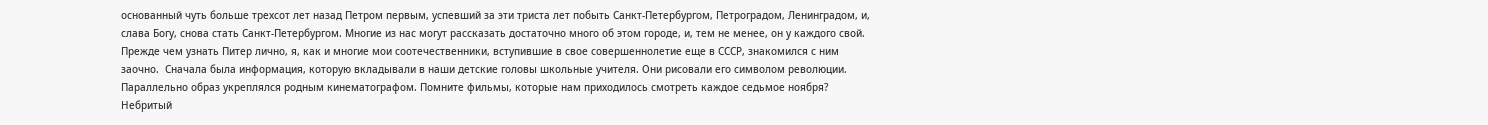основанный чуть больше трехсот лет назад Петром первым, успевший за эти триста лет побыть Санкт-Петербургом, Петроградом, Ленинградом, и, слава Богу, снова стать Санкт-Петербургом. Многие из нас могут рассказать достаточно много об этом городе, и, тем не менее, он у каждого свой.
Прежде чем узнать Питер лично, я, как и многие мои соотечественники, вступившие в свое совершеннолетие еще в СССР, знакомился с ним заочно.  Сначала была информация, которую вкладывали в наши детские головы школьные учителя. Они рисовали его символом революции. Параллельно образ укреплялся родным кинематографом. Помните фильмы, которые нам приходилось смотреть каждое седьмое ноября? Небритый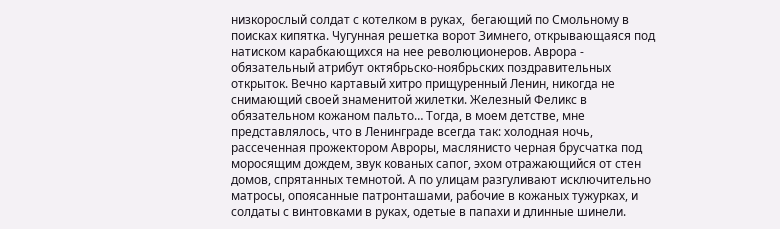низкорослый солдат с котелком в руках,  бегающий по Смольному в поисках кипятка. Чугунная решетка ворот Зимнего, открывающаяся под натиском карабкающихся на нее революционеров. Аврора - обязательный атрибут октябрьско-ноябрьских поздравительных открыток. Вечно картавый хитро прищуренный Ленин, никогда не снимающий своей знаменитой жилетки. Железный Феликс в обязательном кожаном пальто… Тогда, в моем детстве, мне представлялось, что в Ленинграде всегда так: холодная ночь, рассеченная прожектором Авроры, маслянисто черная брусчатка под моросящим дождем, звук кованых сапог, эхом отражающийся от стен домов, спрятанных темнотой. А по улицам разгуливают исключительно матросы, опоясанные патронташами, рабочие в кожаных тужурках, и солдаты с винтовками в руках, одетые в папахи и длинные шинели.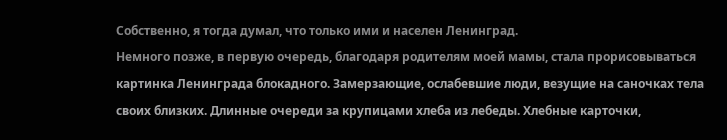Собственно, я тогда думал, что только ими и населен Ленинград.
Немного позже, в первую очередь, благодаря родителям моей мамы, стала прорисовываться картинка Ленинграда блокадного. Замерзающие, ослабевшие люди, везущие на саночках тела своих близких. Длинные очереди за крупицами хлеба из лебеды. Хлебные карточки,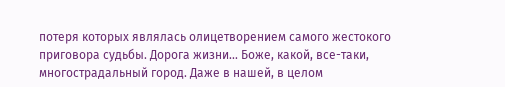потеря которых являлась олицетворением самого жестокого приговора судьбы. Дорога жизни... Боже, какой, все-таки, многострадальный город. Даже в нашей, в целом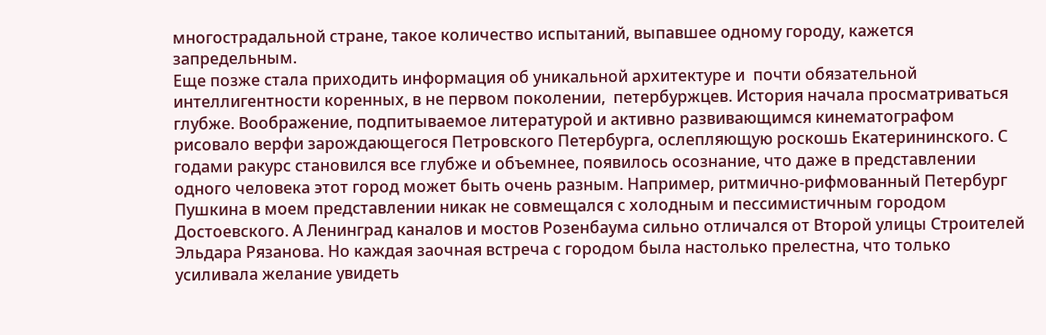многострадальной стране, такое количество испытаний, выпавшее одному городу, кажется запредельным.
Еще позже стала приходить информация об уникальной архитектуре и  почти обязательной интеллигентности коренных, в не первом поколении,  петербуржцев. История начала просматриваться глубже. Воображение, подпитываемое литературой и активно развивающимся кинематографом рисовало верфи зарождающегося Петровского Петербурга, ослепляющую роскошь Екатерининского. С годами ракурс становился все глубже и объемнее, появилось осознание, что даже в представлении одного человека этот город может быть очень разным. Например, ритмично-рифмованный Петербург Пушкина в моем представлении никак не совмещался с холодным и пессимистичным городом Достоевского. А Ленинград каналов и мостов Розенбаума сильно отличался от Второй улицы Строителей Эльдара Рязанова. Но каждая заочная встреча с городом была настолько прелестна, что только усиливала желание увидеть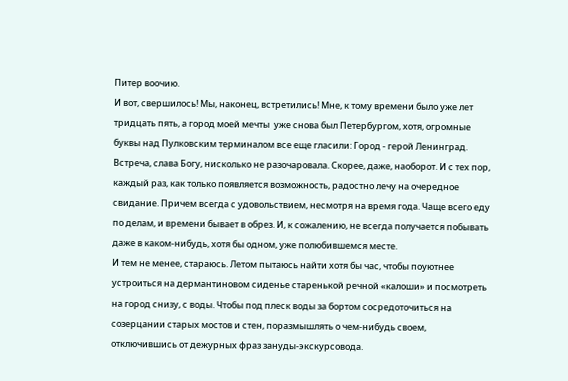Питер воочию.
И вот, свершилось! Мы, наконец, встретились! Мне, к тому времени было уже лет тридцать пять, а город моей мечты  уже снова был Петербургом, хотя, огромные буквы над Пулковским терминалом все еще гласили: Город - герой Ленинград.
Встреча, слава Богу, нисколько не разочаровала. Скорее, даже, наоборот. И с тех пор, каждый раз, как только появляется возможность, радостно лечу на очередное свидание. Причем всегда с удовольствием, несмотря на время года. Чаще всего еду по делам, и времени бывает в обрез. И, к сожалению, не всегда получается побывать даже в каком-нибудь, хотя бы одном, уже полюбившемся месте.
И тем не менее, стараюсь. Летом пытаюсь найти хотя бы час, чтобы поуютнее устроиться на дермантиновом сиденье старенькой речной «калоши» и посмотреть на город снизу, с воды. Чтобы под плеск воды за бортом сосредоточиться на созерцании старых мостов и стен, поразмышлять о чем-нибудь своем, отключившись от дежурных фраз зануды-экскурсовода.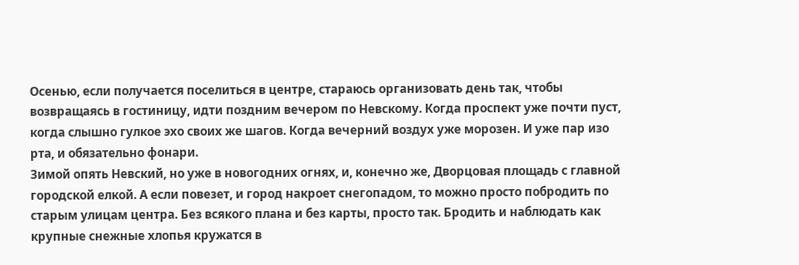Осенью, если получается поселиться в центре, стараюсь организовать день так, чтобы возвращаясь в гостиницу, идти поздним вечером по Невскому. Когда проспект уже почти пуст, когда слышно гулкое эхо своих же шагов. Когда вечерний воздух уже морозен. И уже пар изо рта, и обязательно фонари.
Зимой опять Невский, но уже в новогодних огнях, и, конечно же, Дворцовая площадь с главной городской елкой. А если повезет, и город накроет снегопадом, то можно просто побродить по старым улицам центра. Без всякого плана и без карты, просто так. Бродить и наблюдать как крупные снежные хлопья кружатся в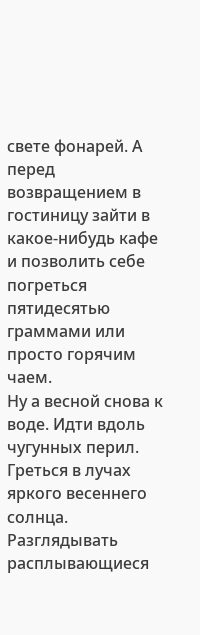свете фонарей. А перед возвращением в гостиницу зайти в какое-нибудь кафе и позволить себе погреться пятидесятью граммами или просто горячим чаем.
Ну а весной снова к воде. Идти вдоль  чугунных перил. Греться в лучах яркого весеннего солнца. Разглядывать расплывающиеся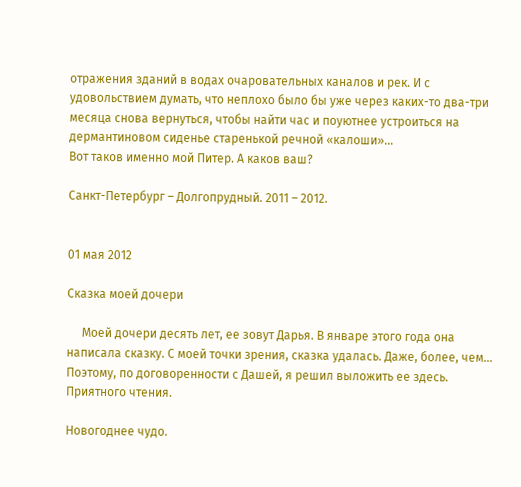отражения зданий в водах очаровательных каналов и рек. И с удовольствием думать, что неплохо было бы уже через каких-то два-три месяца снова вернуться, чтобы найти час и поуютнее устроиться на дермантиновом сиденье старенькой речной «калоши»…
Вот таков именно мой Питер. А каков ваш?

Санкт-Петербург – Долгопрудный. 2011 – 2012.


01 мая 2012

Сказка моей дочери

     Моей дочери десять лет, ее зовут Дарья. В январе этого года она написала сказку. С моей точки зрения, сказка удалась. Даже, более, чем... Поэтому, по договоренности с Дашей, я решил выложить ее здесь. Приятного чтения.

Новогоднее чудо.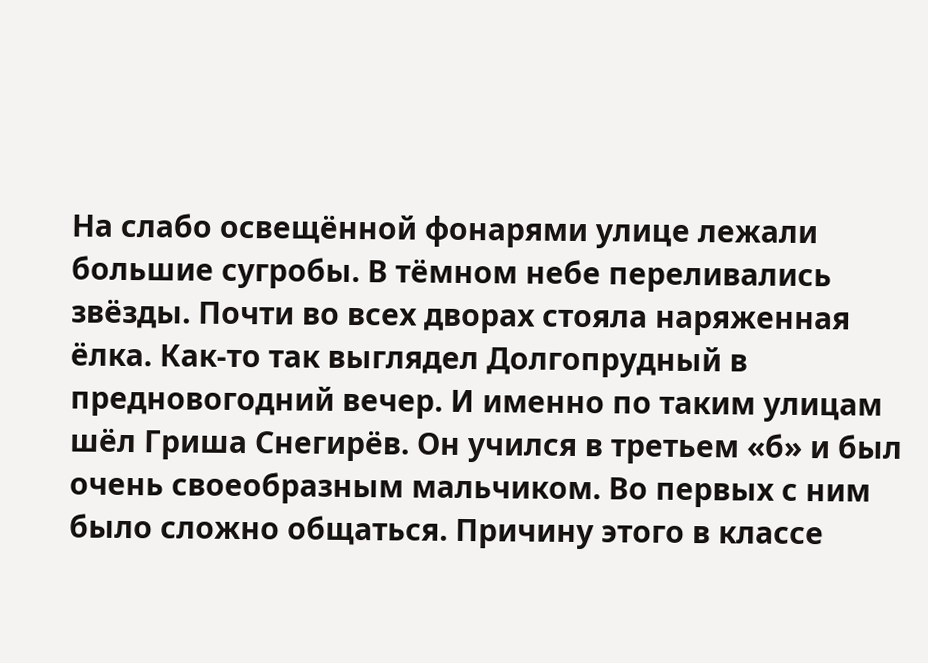На слабо освещённой фонарями улице лежали большие сугробы. В тёмном небе переливались звёзды. Почти во всех дворах стояла наряженная ёлка. Как-то так выглядел Долгопрудный в предновогодний вечер. И именно по таким улицам шёл Гриша Снегирёв. Он учился в третьем «б» и был очень своеобразным мальчиком. Во первых с ним было сложно общаться. Причину этого в классе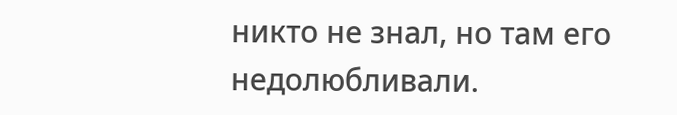никто не знал, но там его недолюбливали.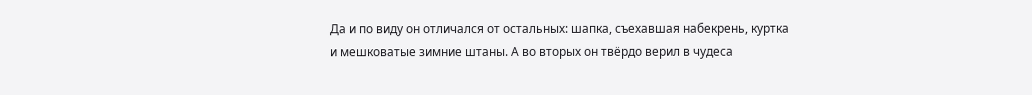Да и по виду он отличался от остальных: шапка, съехавшая набекрень, куртка и мешковатые зимние штаны. А во вторых он твёрдо верил в чудеса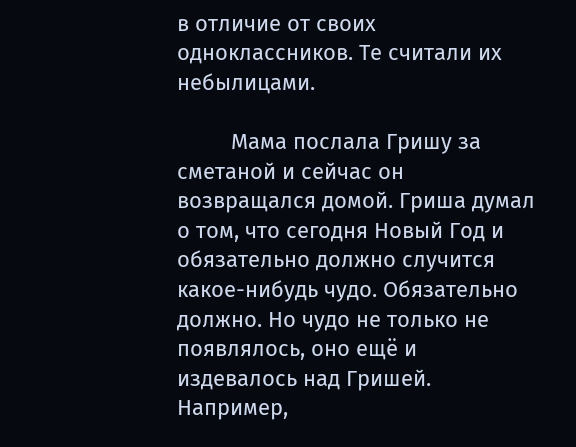в отличие от своих одноклассников. Те считали их небылицами.

         Мама послала Гришу за сметаной и сейчас он возвращался домой. Гриша думал о том, что сегодня Новый Год и обязательно должно случится какое-нибудь чудо. Обязательно должно. Но чудо не только не появлялось, оно ещё и издевалось над Гришей. Например,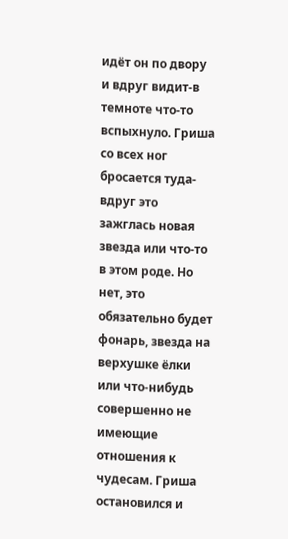идёт он по двору и вдруг видит-в темноте что-то вспыхнуло. Гриша со всех ног бросается туда-вдруг это зажглась новая звезда или что-то в этом роде. Но нет, это обязательно будет фонарь, звезда на верхушке ёлки или что-нибудь совершенно не имеющие отношения к чудесам. Гриша остановился и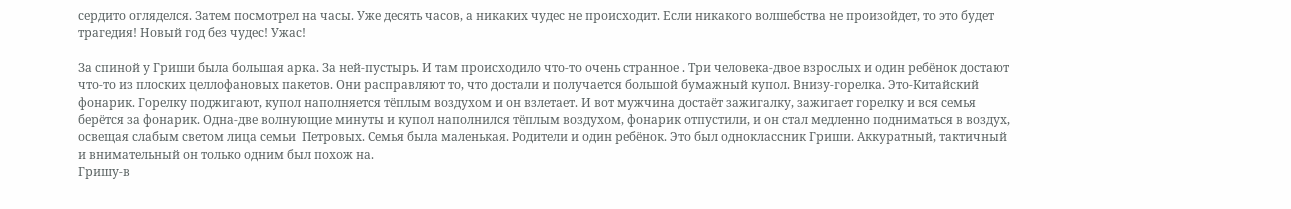сердито огляделся. Затем посмотрел на часы. Уже десять часов, а никаких чудес не происходит. Если никакого волшебства не произойдет, то это будет трагедия! Новый год без чудес! Ужас!

За спиной у Гриши была большая арка. За ней-пустырь. И там происходило что-то очень странное . Три человека-двое взрослых и один ребёнок достают что-то из плоских целлофановых пакетов. Они расправляют то, что достали и получается большой бумажный купол. Внизу-горелка. Это-Китайский фонарик. Горелку поджигают, купол наполняется тёплым воздухом и он взлетает. И вот мужчина достаёт зажигалку, зажигает горелку и вся семья берётся за фонарик. Одна-две волнующие минуты и купол наполнился тёплым воздухом, фонарик отпустили, и он стал медленно подниматься в воздух, освещая слабым светом лица семьи  Петровых. Семья была маленькая. Родители и один ребёнок. Это был одноклассник Гриши. Аккуратный, тактичный и внимательный он только одним был похож на.
Гришу-в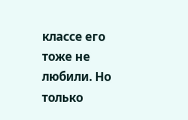классе его тоже не любили. Но только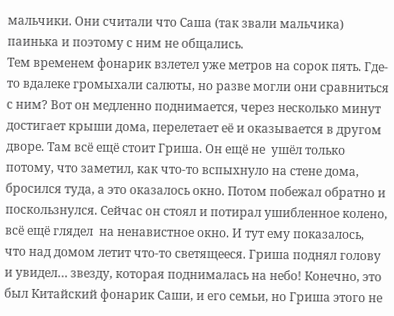мальчики. Они считали что Саша (так звали мальчика) паинька и поэтому с ним не общались.
Тем временем фонарик взлетел уже метров на сорок пять. Где-то вдалеке громыхали салюты, но разве могли они сравниться с ним? Вот он медленно поднимается, через несколько минут достигает крыши дома, перелетает её и оказывается в другом дворе. Там всё ещё стоит Гриша. Он ещё не  ушёл только потому, что заметил, как что-то вспыхнуло на стене дома, бросился туда, а это оказалось окно. Потом побежал обратно и поскользнулся. Сейчас он стоял и потирал ушибленное колено, всё ещё глядел  на ненавистное окно. И тут ему показалось, что над домом летит что-то светящееся. Гриша поднял голову и увидел… звезду, которая поднималась на небо! Конечно, это был Китайский фонарик Саши, и его семьи, но Гриша этого не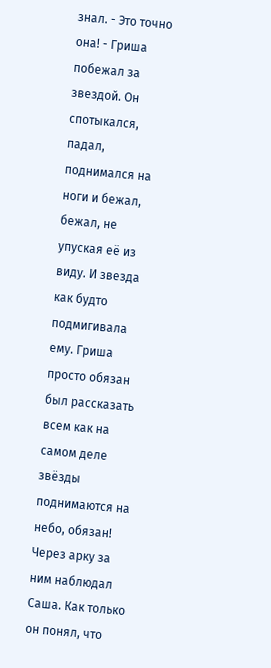знал. - Это точно она! - Гриша побежал за звездой. Он спотыкался, падал, поднимался на ноги и бежал, бежал, не упуская её из виду. И звезда как будто подмигивала ему. Гриша просто обязан был рассказать всем как на самом деле звёзды поднимаются на небо, обязан!
Через арку за ним наблюдал Саша. Как только он понял, что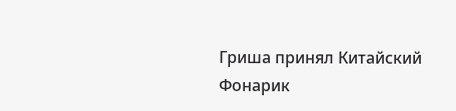Гриша принял Китайский Фонарик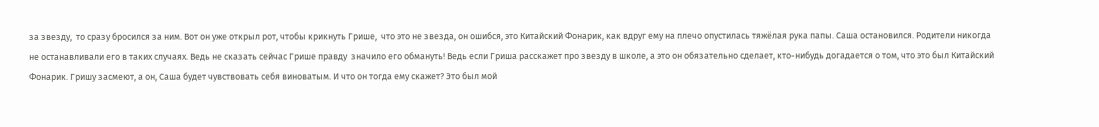за звезду,  то сразу бросился за ним. Вот он уже открыл рот, чтобы крикнуть Грише,  что это не звезда, он ошибся, это Китайский Фонарик, как вдруг ему на плечо опустилась тяжёлая рука папы. Саша остановился. Родители никогда не останавливали его в таких случаях. Ведь не сказать сейчас Грише правду  значило его обмануть! Ведь если Гриша расскажет про звезду в школе, а это он обязательно сделает, кто-нибудь догадается о том, что это был Китайский Фонарик. Гришу засмеют, а он, Саша будет чувствовать себя виноватым. И что он тогда ему скажет? Это был мой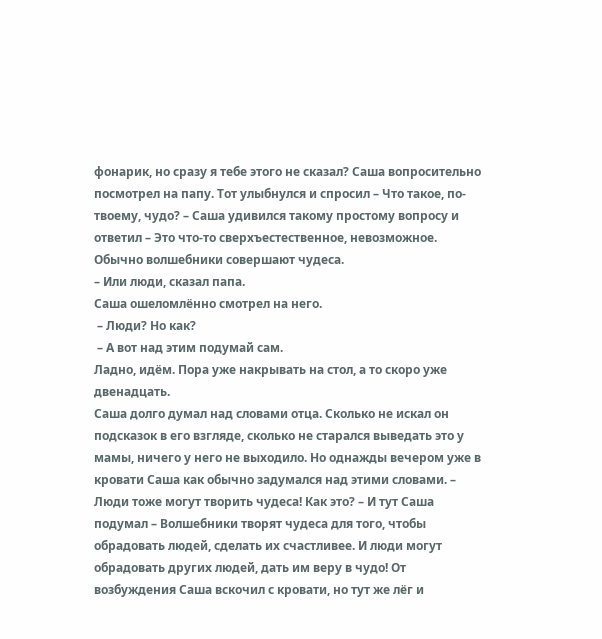фонарик, но сразу я тебе этого не сказал? Саша вопросительно посмотрел на папу. Тот улыбнулся и спросил – Что такое, по-твоему, чудо? – Саша удивился такому простому вопросу и ответил – Это что-то сверхъестественное, невозможное. Обычно волшебники совершают чудеса.
– Или люди, сказал папа.
Саша ошеломлённо смотрел на него.
 – Люди? Но как?
 – А вот над этим подумай сам.
Ладно, идём. Пора уже накрывать на стол, а то скоро уже двенадцать.
Саша долго думал над словами отца. Сколько не искал он подсказок в его взгляде, сколько не старался выведать это у мамы, ничего у него не выходило. Но однажды вечером уже в кровати Саша как обычно задумался над этими словами. – Люди тоже могут творить чудеса! Как это? – И тут Саша подумал – Волшебники творят чудеса для того, чтобы обрадовать людей, сделать их счастливее. И люди могут обрадовать других людей, дать им веру в чудо! От возбуждения Саша вскочил с кровати, но тут же лёг и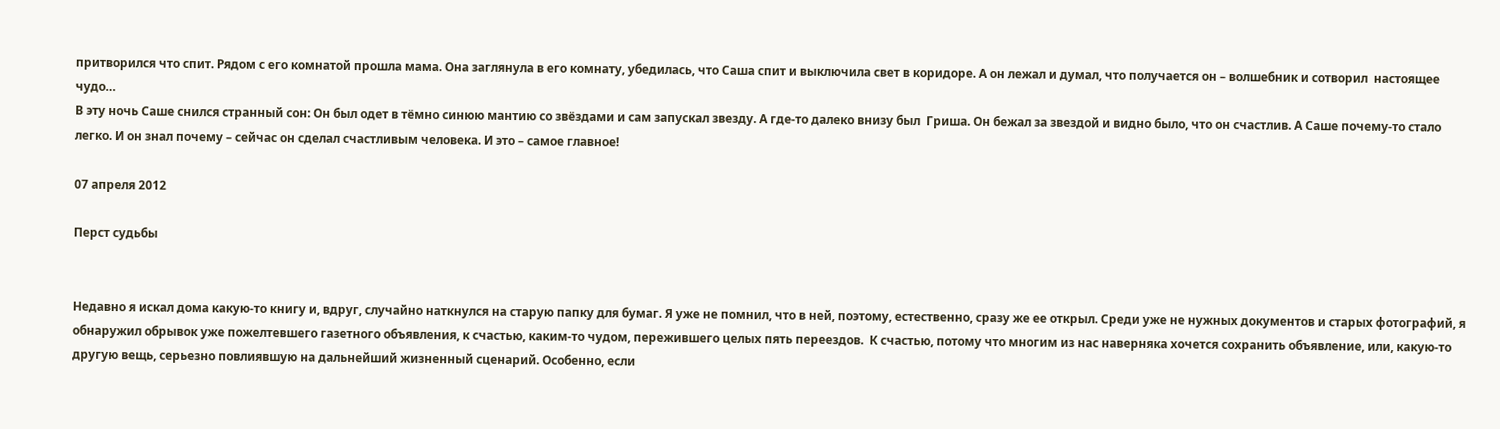притворился что спит. Рядом с его комнатой прошла мама. Она заглянула в его комнату, убедилась, что Саша спит и выключила свет в коридоре. А он лежал и думал, что получается он – волшебник и сотворил  настоящее чудо…
В эту ночь Саше снился странный сон: Он был одет в тёмно синюю мантию со звёздами и сам запускал звезду. А где-то далеко внизу был  Гриша. Он бежал за звездой и видно было, что он счастлив. А Саше почему-то стало легко. И он знал почему – сейчас он сделал счастливым человека. И это – самое главное!

07 апреля 2012

Перст судьбы


Недавно я искал дома какую-то книгу и, вдруг, случайно наткнулся на старую папку для бумаг. Я уже не помнил, что в ней, поэтому, естественно, сразу же ее открыл. Среди уже не нужных документов и старых фотографий, я обнаружил обрывок уже пожелтевшего газетного объявления, к счастью, каким-то чудом, пережившего целых пять переездов.  К счастью, потому что многим из нас наверняка хочется сохранить объявление, или, какую-то другую вещь, серьезно повлиявшую на дальнейший жизненный сценарий. Особенно, если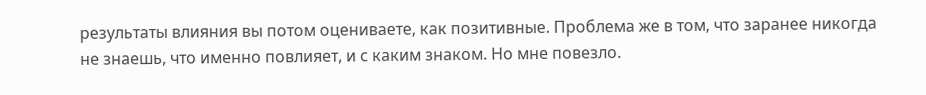результаты влияния вы потом оцениваете, как позитивные. Проблема же в том, что заранее никогда не знаешь, что именно повлияет, и с каким знаком. Но мне повезло.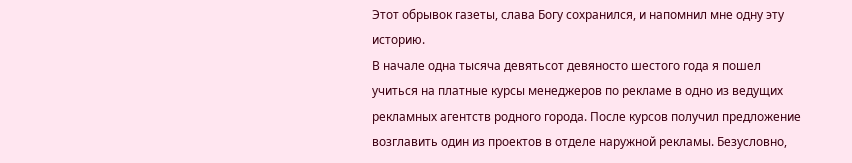Этот обрывок газеты, слава Богу сохранился, и напомнил мне одну эту историю.
В начале одна тысяча девятьсот девяносто шестого года я пошел учиться на платные курсы менеджеров по рекламе в одно из ведущих рекламных агентств родного города. После курсов получил предложение возглавить один из проектов в отделе наружной рекламы. Безусловно,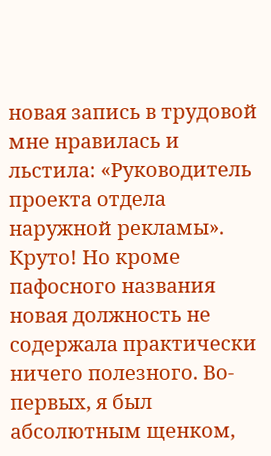новая запись в трудовой мне нравилась и льстила: «Руководитель проекта отдела наружной рекламы». Круто! Но кроме пафосного названия новая должность не содержала практически ничего полезного. Во-первых, я был абсолютным щенком,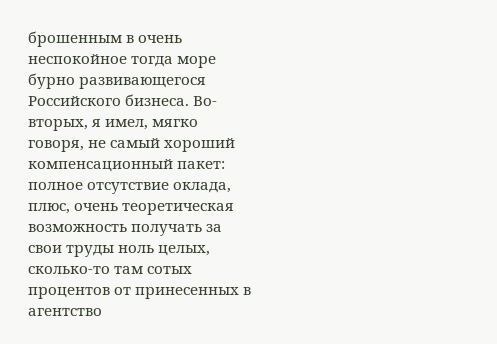брошенным в очень неспокойное тогда море бурно развивающегося Российского бизнеса. Во-вторых, я имел, мягко говоря, не самый хороший компенсационный пакет: полное отсутствие оклада, плюс, очень теоретическая возможность получать за свои труды ноль целых, сколько-то там сотых процентов от принесенных в агентство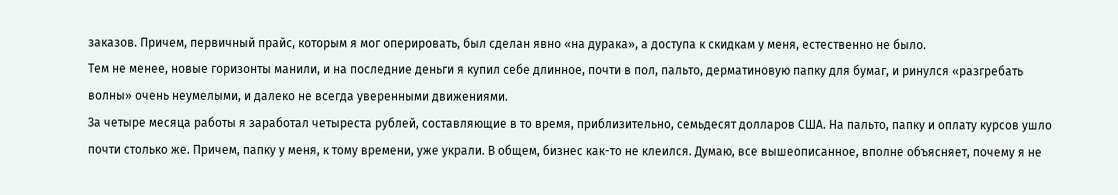заказов. Причем, первичный прайс, которым я мог оперировать, был сделан явно «на дурака», а доступа к скидкам у меня, естественно не было.
Тем не менее, новые горизонты манили, и на последние деньги я купил себе длинное, почти в пол, пальто, дерматиновую папку для бумаг, и ринулся «разгребать волны» очень неумелыми, и далеко не всегда уверенными движениями.
За четыре месяца работы я заработал четыреста рублей, составляющие в то время, приблизительно, семьдесят долларов США. На пальто, папку и оплату курсов ушло почти столько же. Причем, папку у меня, к тому времени, уже украли. В общем, бизнес как-то не клеился. Думаю, все вышеописанное, вполне объясняет, почему я не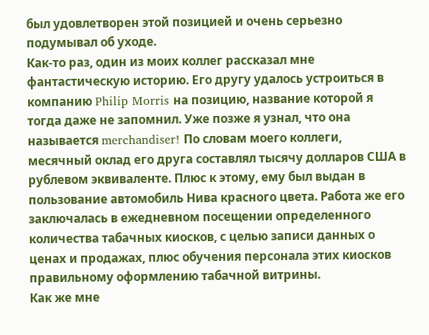был удовлетворен этой позицией и очень серьезно подумывал об уходе.
Как-то раз, один из моих коллег рассказал мне фантастическую историю. Его другу удалось устроиться в компанию Philip Morris на позицию, название которой я тогда даже не запомнил. Уже позже я узнал, что она называется merchandiser! По словам моего коллеги, месячный оклад его друга составлял тысячу долларов США в рублевом эквиваленте. Плюс к этому, ему был выдан в пользование автомобиль Нива красного цвета. Работа же его заключалась в ежедневном посещении определенного количества табачных киосков, с целью записи данных о ценах и продажах, плюс обучения персонала этих киосков правильному оформлению табачной витрины.
Как же мне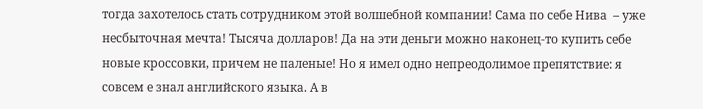тогда захотелось стать сотрудником этой волшебной компании! Сама по себе Нива  – уже несбыточная мечта! Тысяча долларов! Да на эти деньги можно наконец-то купить себе новые кроссовки, причем не паленые! Но я имел одно непреодолимое препятствие: я совсем е знал английского языка. А в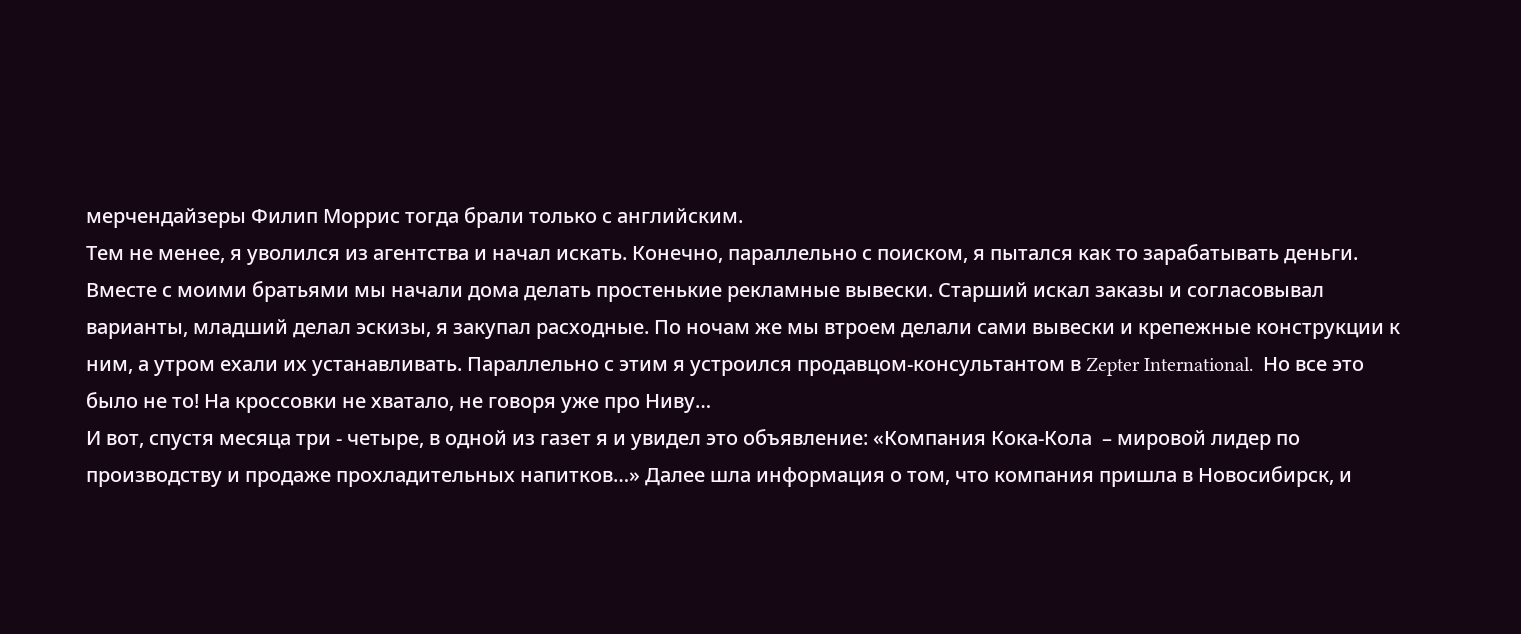мерчендайзеры Филип Моррис тогда брали только с английским.
Тем не менее, я уволился из агентства и начал искать. Конечно, параллельно с поиском, я пытался как то зарабатывать деньги. Вместе с моими братьями мы начали дома делать простенькие рекламные вывески. Старший искал заказы и согласовывал варианты, младший делал эскизы, я закупал расходные. По ночам же мы втроем делали сами вывески и крепежные конструкции к ним, а утром ехали их устанавливать. Параллельно с этим я устроился продавцом-консультантом в Zepter International.  Но все это было не то! На кроссовки не хватало, не говоря уже про Ниву…
И вот, спустя месяца три - четыре, в одной из газет я и увидел это объявление: «Компания Кока-Кола  – мировой лидер по производству и продаже прохладительных напитков…» Далее шла информация о том, что компания пришла в Новосибирск, и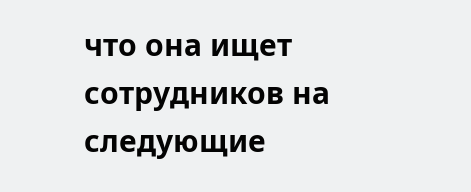что она ищет сотрудников на следующие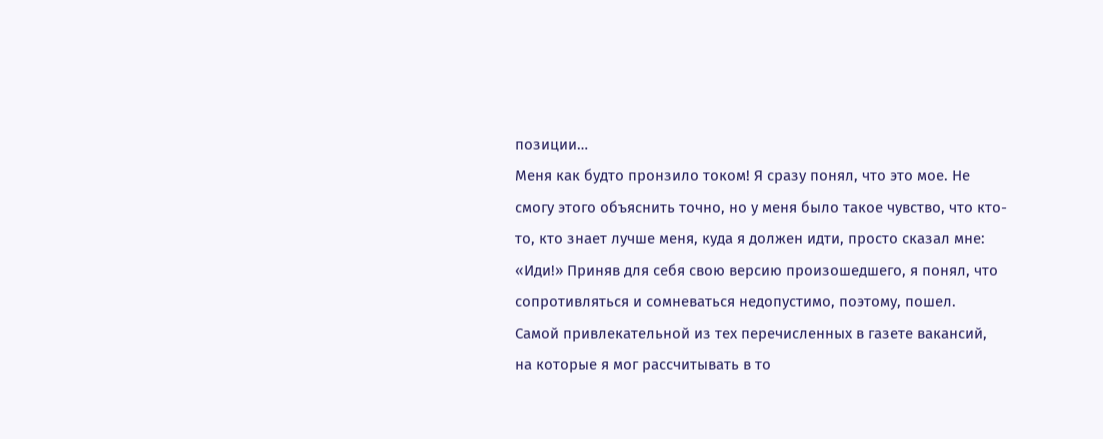позиции…
Меня как будто пронзило током! Я сразу понял, что это мое. Не смогу этого объяснить точно, но у меня было такое чувство, что кто-то, кто знает лучше меня, куда я должен идти, просто сказал мне: «Иди!» Приняв для себя свою версию произошедшего, я понял, что сопротивляться и сомневаться недопустимо, поэтому, пошел.
Самой привлекательной из тех перечисленных в газете вакансий,  на которые я мог рассчитывать в то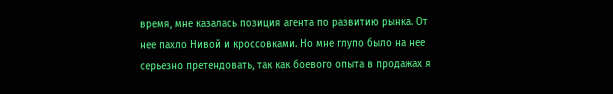время, мне казалась позиция агента по развитию рынка. От нее пахло Нивой и кроссовками. Но мне глупо было на нее серьезно претендовать, так как боевого опыта в продажах я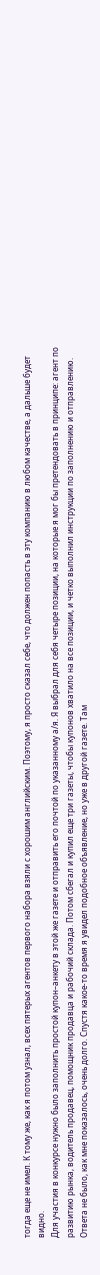тогда еще не имел. К тому же, как я потом узнал, всех пятерых агентов первого набора взяли с хорошим английским. Поэтому, я просто сказал себе, что должен попасть в эту компанию в любом качестве, а дальше будет видно.
Для участия в конкурсе нужно было заполнить простой купон–анкету в этой же газете и отправить его почтой по указанному а/я. Я выбрал для себя четыре позиции, на которые я мог бы претендовать в принципе: агент по развитию рынка, водитель продавец, помощник продавца и рабочий склада. Потом сбегал и купил еще три газеты, чтобы купонов хватило на все позиции, и четко выполнил инструкции по заполнению и отправлению. Ответа не было, как мне показалось, очень долго. Спустя какое-то время я увидел подобное объявление, но уже в другой газете. Там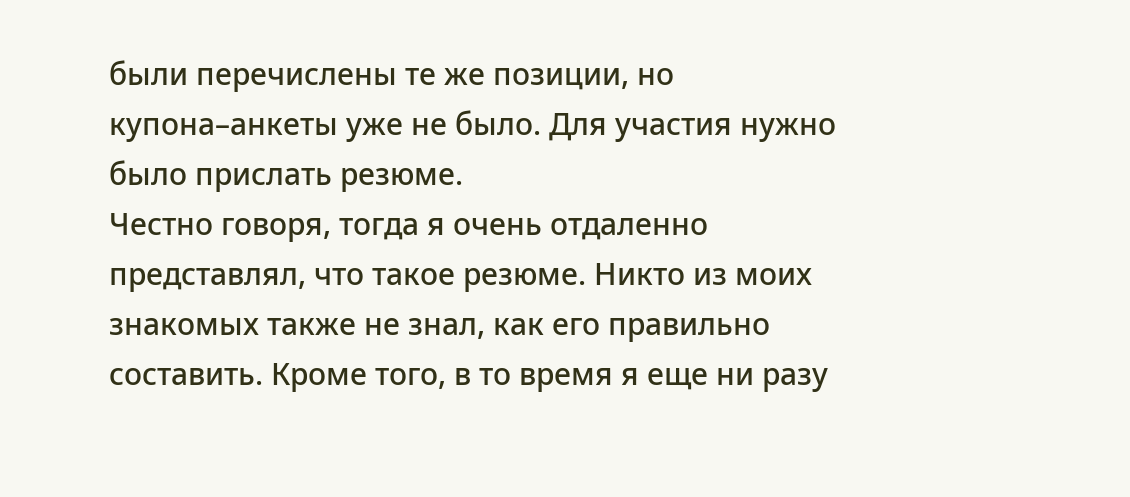были перечислены те же позиции, но купона–анкеты уже не было. Для участия нужно было прислать резюме.
Честно говоря, тогда я очень отдаленно представлял, что такое резюме. Никто из моих знакомых также не знал, как его правильно составить. Кроме того, в то время я еще ни разу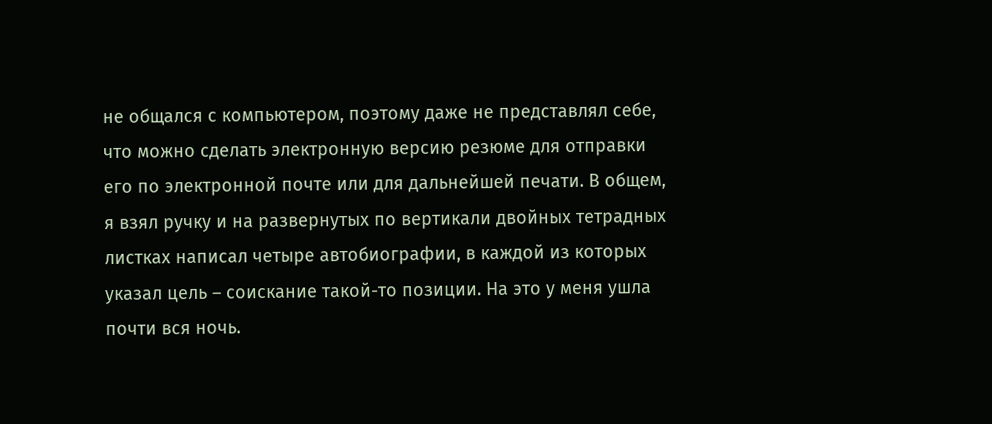не общался с компьютером, поэтому даже не представлял себе, что можно сделать электронную версию резюме для отправки его по электронной почте или для дальнейшей печати. В общем, я взял ручку и на развернутых по вертикали двойных тетрадных листках написал четыре автобиографии, в каждой из которых указал цель – соискание такой-то позиции. На это у меня ушла почти вся ночь.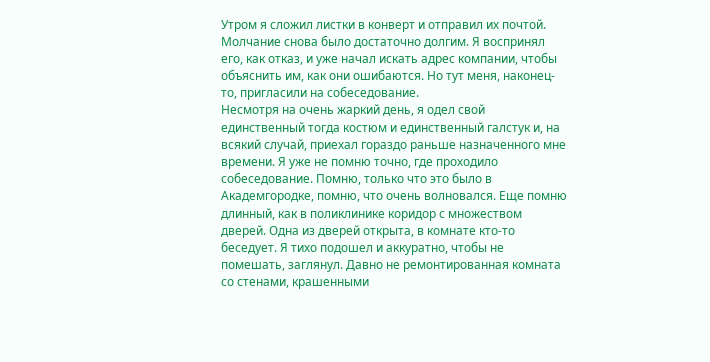Утром я сложил листки в конверт и отправил их почтой.
Молчание снова было достаточно долгим. Я воспринял его, как отказ, и уже начал искать адрес компании, чтобы объяснить им, как они ошибаются. Но тут меня, наконец-то, пригласили на собеседование.
Несмотря на очень жаркий день, я одел свой единственный тогда костюм и единственный галстук и, на всякий случай, приехал гораздо раньше назначенного мне времени. Я уже не помню точно, где проходило собеседование. Помню, только что это было в Академгородке, помню, что очень волновался. Еще помню длинный, как в поликлинике коридор с множеством дверей. Одна из дверей открыта, в комнате кто-то беседует. Я тихо подошел и аккуратно, чтобы не помешать, заглянул. Давно не ремонтированная комната со стенами, крашенными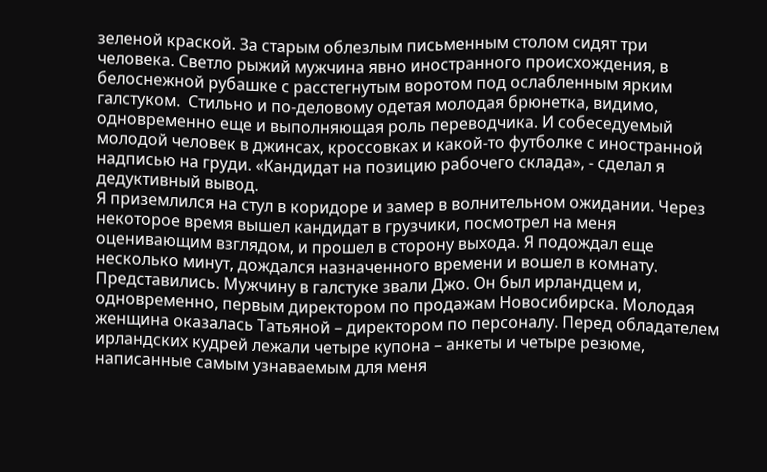зеленой краской. За старым облезлым письменным столом сидят три человека. Светло рыжий мужчина явно иностранного происхождения, в белоснежной рубашке с расстегнутым воротом под ослабленным ярким галстуком.  Стильно и по-деловому одетая молодая брюнетка, видимо, одновременно еще и выполняющая роль переводчика. И собеседуемый молодой человек в джинсах, кроссовках и какой-то футболке с иностранной надписью на груди. «Кандидат на позицию рабочего склада», - сделал я дедуктивный вывод.
Я приземлился на стул в коридоре и замер в волнительном ожидании. Через некоторое время вышел кандидат в грузчики, посмотрел на меня оценивающим взглядом, и прошел в сторону выхода. Я подождал еще несколько минут, дождался назначенного времени и вошел в комнату.
Представились. Мужчину в галстуке звали Джо. Он был ирландцем и, одновременно, первым директором по продажам Новосибирска. Молодая женщина оказалась Татьяной – директором по персоналу. Перед обладателем ирландских кудрей лежали четыре купона – анкеты и четыре резюме, написанные самым узнаваемым для меня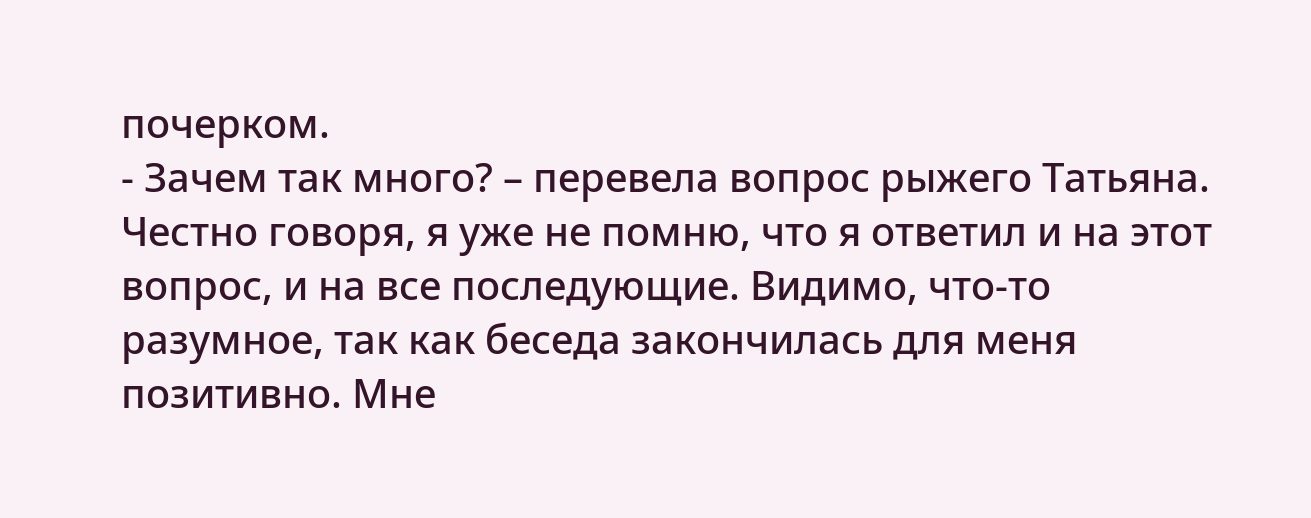почерком.
- Зачем так много? – перевела вопрос рыжего Татьяна.
Честно говоря, я уже не помню, что я ответил и на этот вопрос, и на все последующие. Видимо, что-то разумное, так как беседа закончилась для меня позитивно. Мне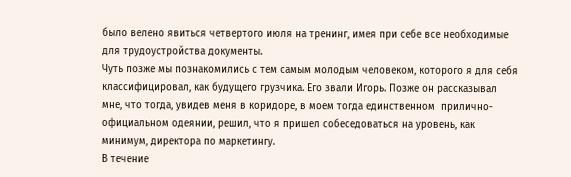было велено явиться четвертого июля на тренинг, имея при себе все необходимые для трудоустройства документы.
Чуть позже мы познакомились с тем самым молодым человеком, которого я для себя классифицировал, как будущего грузчика. Его звали Игорь. Позже он рассказывал мне, что тогда, увидев меня в коридоре, в моем тогда единственном  прилично-официальном одеянии, решил, что я пришел собеседоваться на уровень, как минимум, директора по маркетингу.
В течение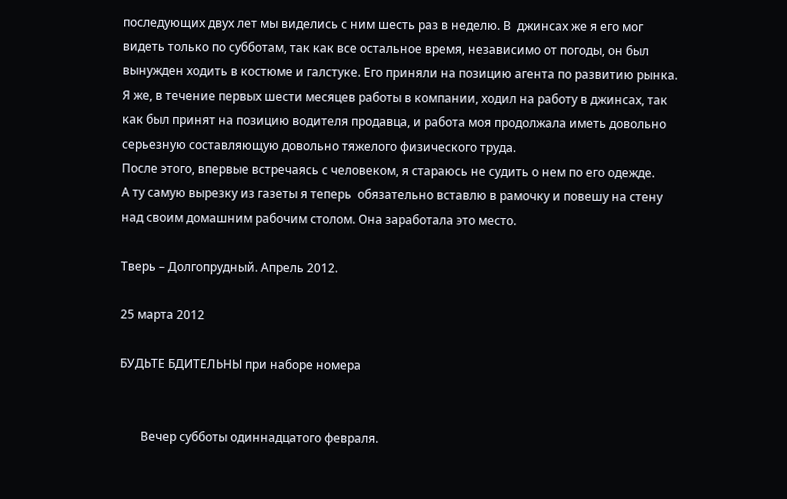последующих двух лет мы виделись с ним шесть раз в неделю. В  джинсах же я его мог видеть только по субботам, так как все остальное время, независимо от погоды, он был вынужден ходить в костюме и галстуке. Его приняли на позицию агента по развитию рынка.
Я же, в течение первых шести месяцев работы в компании, ходил на работу в джинсах, так как был принят на позицию водителя продавца, и работа моя продолжала иметь довольно серьезную составляющую довольно тяжелого физического труда.
После этого, впервые встречаясь с человеком, я стараюсь не судить о нем по его одежде.
А ту самую вырезку из газеты я теперь  обязательно вставлю в рамочку и повешу на стену над своим домашним рабочим столом. Она заработала это место.

Тверь – Долгопрудный. Апрель 2012.

25 марта 2012

БУДЬТЕ БДИТЕЛЬНЫ при наборе номера


       Вечер субботы одиннадцатого февраля.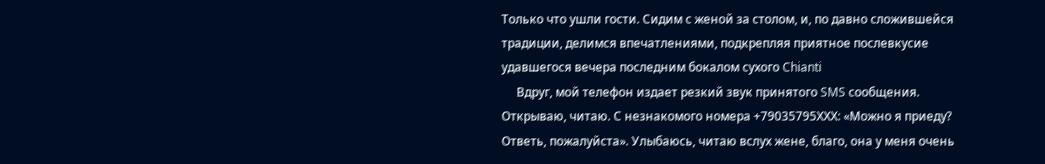Только что ушли гости. Сидим с женой за столом, и, по давно сложившейся традиции, делимся впечатлениями, подкрепляя приятное послевкусие удавшегося вечера последним бокалом сухого Chianti
     Вдруг, мой телефон издает резкий звук принятого SMS сообщения. Открываю, читаю. С незнакомого номера +79035795ХХХ: «Можно я приеду? Ответь, пожалуйста». Улыбаюсь, читаю вслух жене, благо, она у меня очень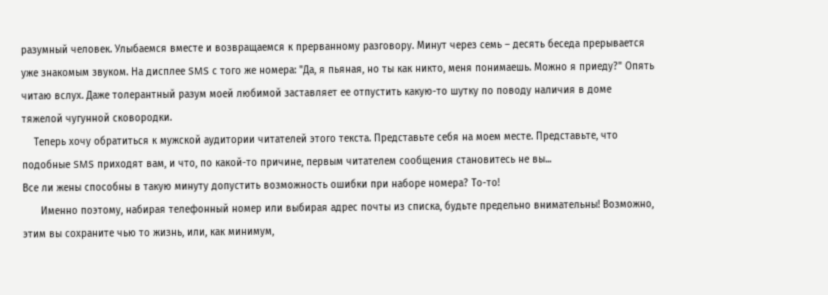разумный человек. Улыбаемся вместе и возвращаемся к прерванному разговору. Минут через семь – десять беседа прерывается уже знакомым звуком. На дисплее SMS с того же номера: "Да, я пьяная, но ты как никто, меня понимаешь. Можно я приеду?" Опять читаю вслух. Даже толерантный разум моей любимой заставляет ее отпустить какую-то шутку по поводу наличия в доме тяжелой чугунной сковородки.
    Теперь хочу обратиться к мужской аудитории читателей этого текста. Представьте себя на моем месте. Представьте, что подобные SMS приходят вам, и что, по какой-то причине, первым читателем сообщения становитесь не вы...
Все ли жены способны в такую минуту допустить возможность ошибки при наборе номера? То-то!
      Именно поэтому, набирая телефонный номер или выбирая адрес почты из списка, будьте предельно внимательны! Возможно, этим вы сохраните чью то жизнь, или, как минимум,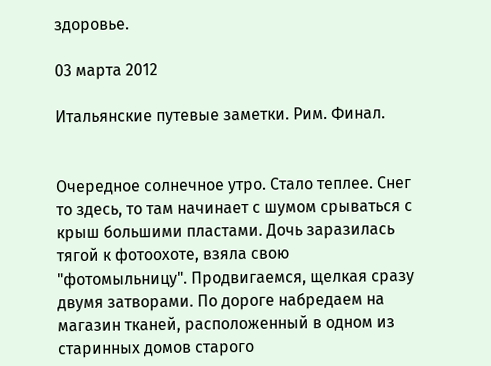здоровье.

03 марта 2012

Итальянские путевые заметки. Рим. Финал.


Очередное солнечное утро. Стало теплее. Снег то здесь, то там начинает с шумом срываться с крыш большими пластами. Дочь заразилась тягой к фотоохоте, взяла свою "фотомыльницу". Продвигаемся, щелкая сразу двумя затворами. По дороге набредаем на магазин тканей, расположенный в одном из старинных домов старого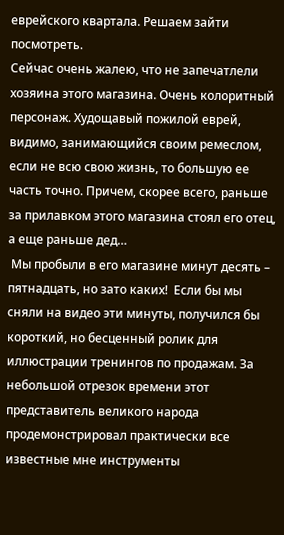еврейского квартала. Решаем зайти посмотреть.
Сейчас очень жалею, что не запечатлели хозяина этого магазина. Очень колоритный персонаж. Худощавый пожилой еврей, видимо, занимающийся своим ремеслом, если не всю свою жизнь, то большую ее часть точно. Причем, скорее всего, раньше за прилавком этого магазина стоял его отец, а еще раньше дед…
 Мы пробыли в его магазине минут десять – пятнадцать, но зато каких!  Если бы мы сняли на видео эти минуты, получился бы короткий, но бесценный ролик для иллюстрации тренингов по продажам. За небольшой отрезок времени этот представитель великого народа продемонстрировал практически все известные мне инструменты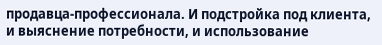продавца-профессионала. И подстройка под клиента, и выяснение потребности, и использование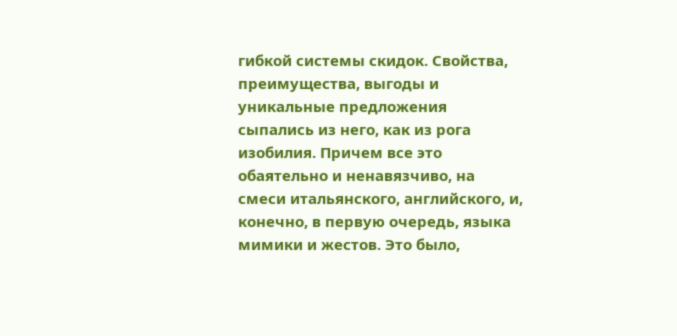гибкой системы скидок. Свойства, преимущества, выгоды и уникальные предложения сыпались из него, как из рога изобилия. Причем все это обаятельно и ненавязчиво, на смеси итальянского, английского, и, конечно, в первую очередь, языка мимики и жестов. Это было,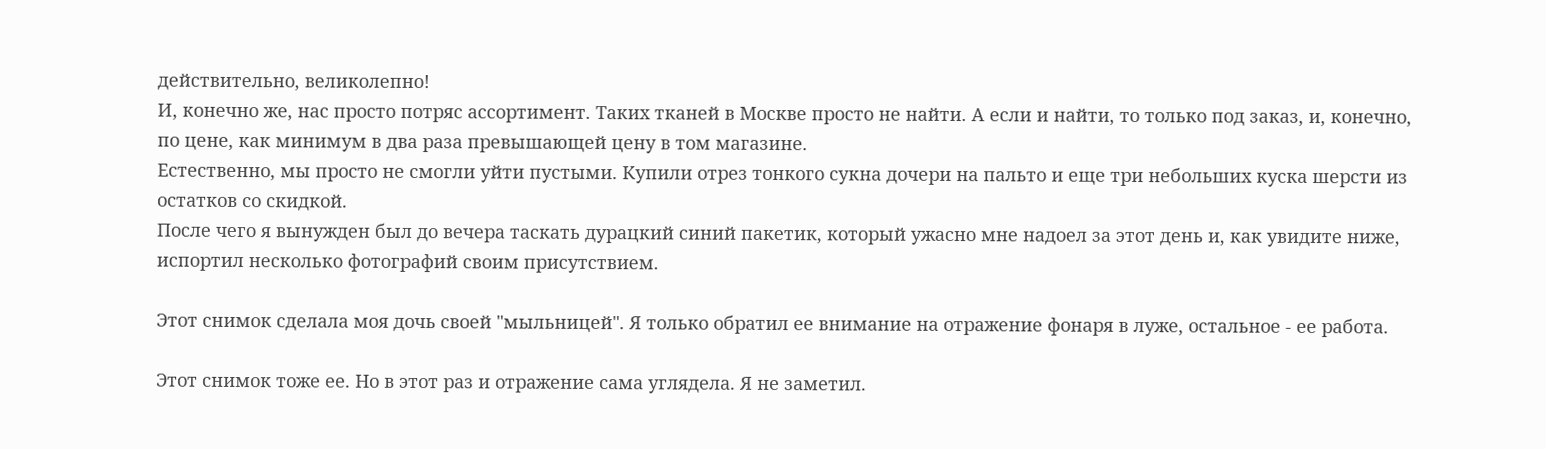действительно, великолепно!
И, конечно же, нас просто потряс ассортимент. Таких тканей в Москве просто не найти. А если и найти, то только под заказ, и, конечно, по цене, как минимум в два раза превышающей цену в том магазине.
Естественно, мы просто не смогли уйти пустыми. Купили отрез тонкого сукна дочери на пальто и еще три небольших куска шерсти из остатков со скидкой.
После чего я вынужден был до вечера таскать дурацкий синий пакетик, который ужасно мне надоел за этот день и, как увидите ниже, испортил несколько фотографий своим присутствием.

Этот снимок сделала моя дочь своей "мыльницей". Я только обратил ее внимание на отражение фонаря в луже, остальное - ее работа.

Этот снимок тоже ее. Но в этот раз и отражение сама углядела. Я не заметил.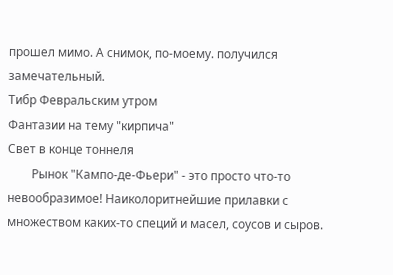прошел мимо. А снимок, по-моему. получился замечательный.
Тибр Февральским утром
Фантазии на тему "кирпича"
Свет в конце тоннеля
        Рынок "Кампо-де-Фьери" - это просто что-то невообразимое! Наиколоритнейшие прилавки с множеством каких-то специй и масел, соусов и сыров.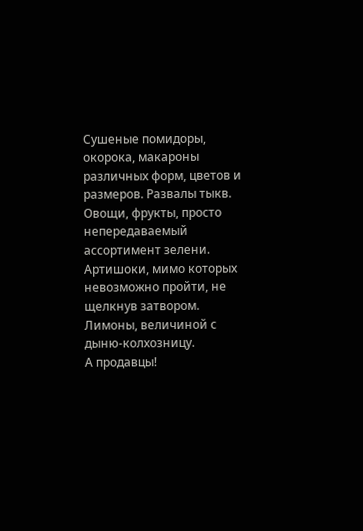Сушеные помидоры, окорока, макароны различных форм, цветов и размеров. Развалы тыкв. Овощи, фрукты, просто непередаваемый ассортимент зелени. Артишоки, мимо которых невозможно пройти, не щелкнув затвором. Лимоны, величиной с дыню-колхозницу.
А продавцы!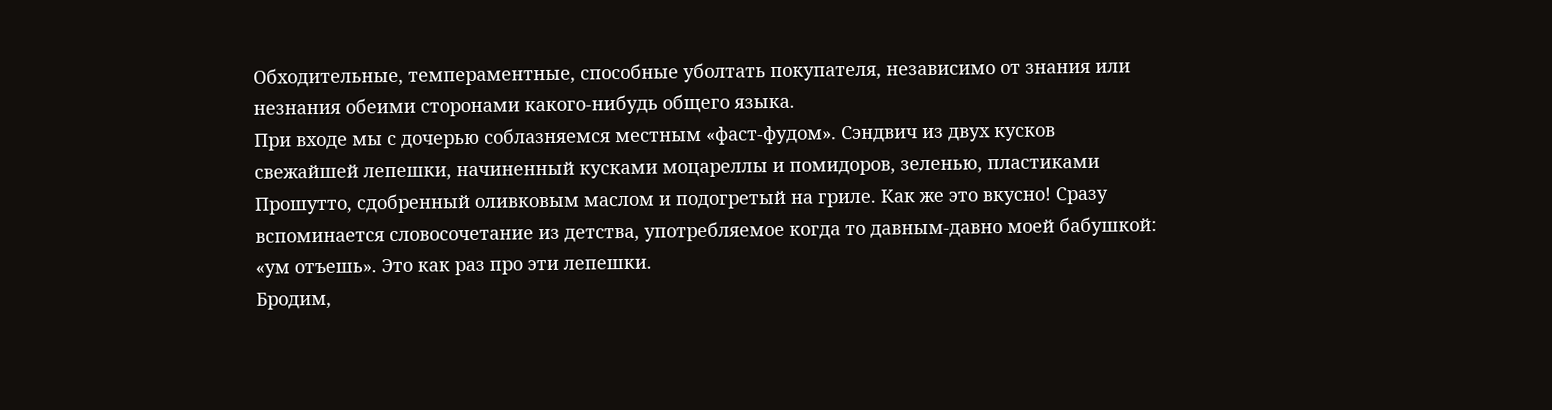Обходительные, темпераментные, способные уболтать покупателя, независимо от знания или незнания обеими сторонами какого-нибудь общего языка.
При входе мы с дочерью соблазняемся местным «фаст-фудом». Сэндвич из двух кусков свежайшей лепешки, начиненный кусками моцареллы и помидоров, зеленью, пластиками Прошутто, сдобренный оливковым маслом и подогретый на гриле. Как же это вкусно! Сразу вспоминается словосочетание из детства, употребляемое когда то давным-давно моей бабушкой: «ум отъешь». Это как раз про эти лепешки.
Бродим,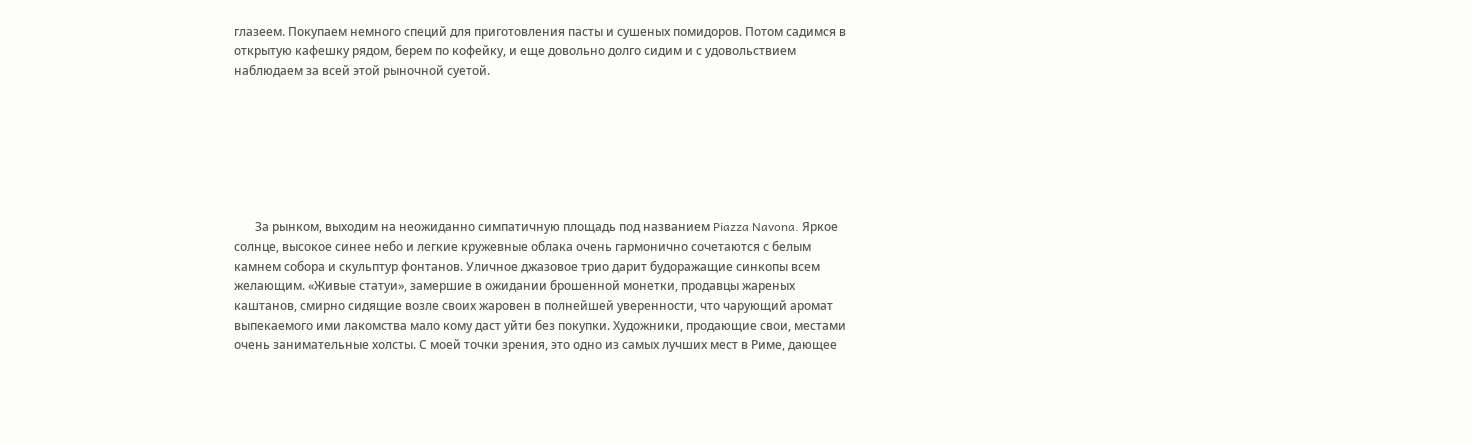глазеем. Покупаем немного специй для приготовления пасты и сушеных помидоров. Потом садимся в открытую кафешку рядом, берем по кофейку, и еще довольно долго сидим и с удовольствием наблюдаем за всей этой рыночной суетой.







       За рынком, выходим на неожиданно симпатичную площадь под названием Piazza Navona. Яркое солнце, высокое синее небо и легкие кружевные облака очень гармонично сочетаются с белым камнем собора и скульптур фонтанов. Уличное джазовое трио дарит будоражащие синкопы всем желающим. «Живые статуи», замершие в ожидании брошенной монетки, продавцы жареных каштанов, смирно сидящие возле своих жаровен в полнейшей уверенности, что чарующий аромат выпекаемого ими лакомства мало кому даст уйти без покупки. Художники, продающие свои, местами очень занимательные холсты. С моей точки зрения, это одно из самых лучших мест в Риме, дающее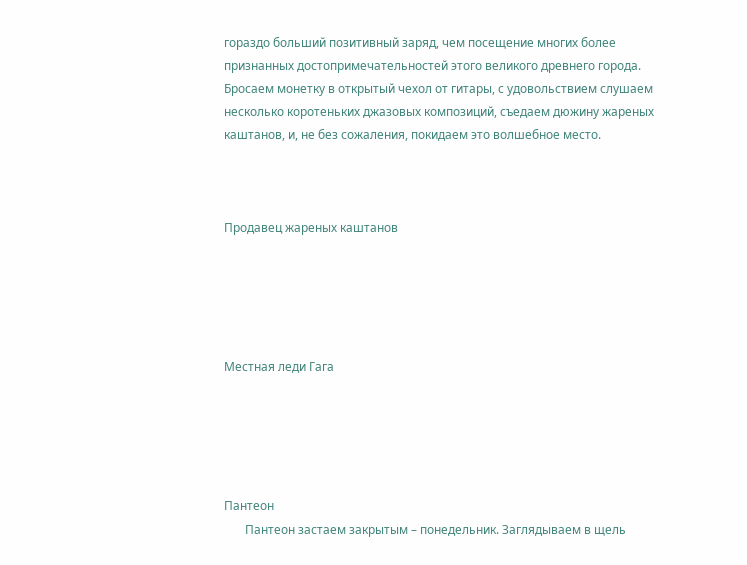гораздо больший позитивный заряд, чем посещение многих более признанных достопримечательностей этого великого древнего города. Бросаем монетку в открытый чехол от гитары, с удовольствием слушаем несколько коротеньких джазовых композиций, съедаем дюжину жареных каштанов, и, не без сожаления, покидаем это волшебное место.



Продавец жареных каштанов





Местная леди Гага





Пантеон
       Пантеон застаем закрытым – понедельник. Заглядываем в щель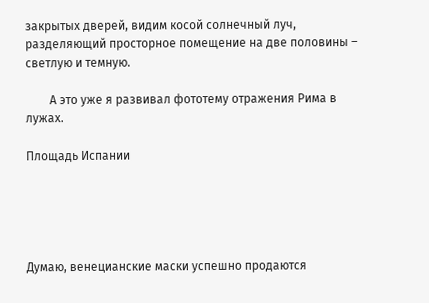закрытых дверей, видим косой солнечный луч, разделяющий просторное помещение на две половины – светлую и темную.

        А это уже я развивал фототему отражения Рима в лужах.

Площадь Испании





Думаю, венецианские маски успешно продаются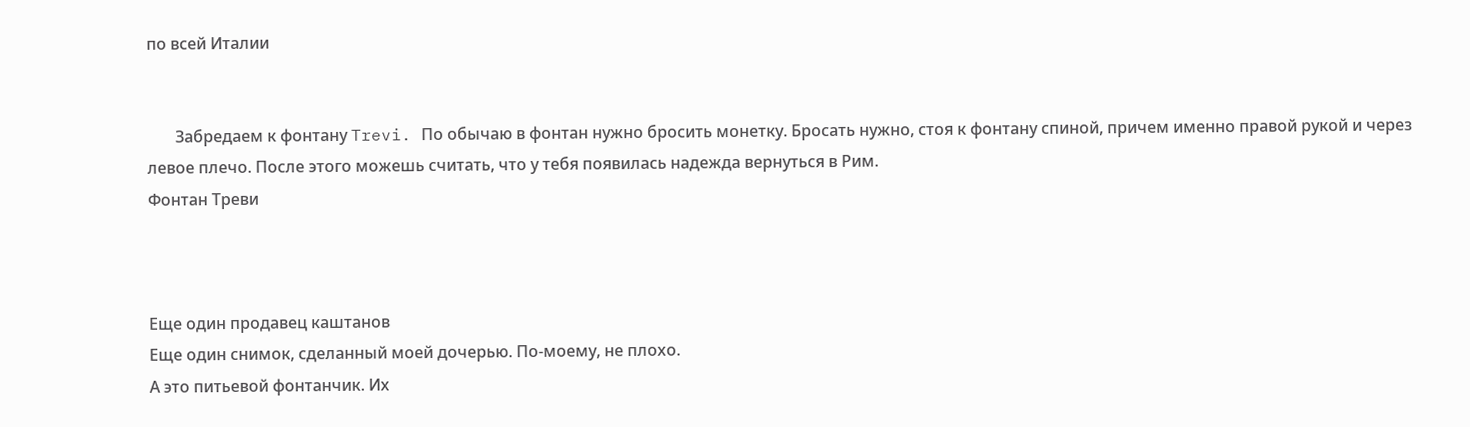по всей Италии


       Забредаем к фонтану Trevi. По обычаю в фонтан нужно бросить монетку. Бросать нужно, стоя к фонтану спиной, причем именно правой рукой и через левое плечо. После этого можешь считать, что у тебя появилась надежда вернуться в Рим.
Фонтан Треви



Еще один продавец каштанов
Еще один снимок, сделанный моей дочерью. По-моему, не плохо.
А это питьевой фонтанчик. Их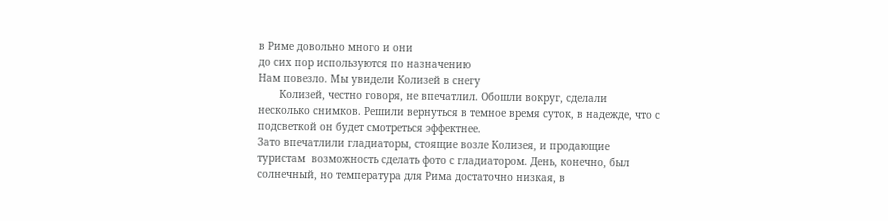в Риме довольно много и они
до сих пор используются по назначению
Нам повезло. Мы увидели Колизей в снегу
       Колизей, честно говоря, не впечатлил. Обошли вокруг, сделали несколько снимков. Решили вернуться в темное время суток, в надежде, что с подсветкой он будет смотреться эффектнее.
Зато впечатлили гладиаторы, стоящие возле Колизея, и продающие туристам  возможность сделать фото с гладиатором. День, конечно, был солнечный, но температура для Рима достаточно низкая, в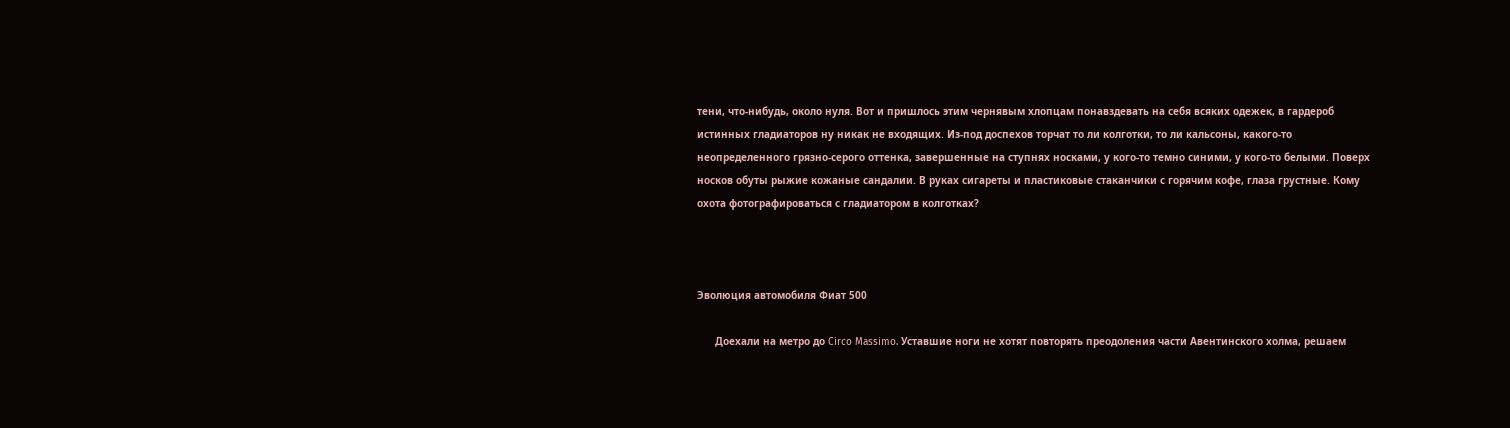тени, что-нибудь, около нуля. Вот и пришлось этим чернявым хлопцам понавздевать на себя всяких одежек, в гардероб истинных гладиаторов ну никак не входящих. Из-под доспехов торчат то ли колготки, то ли кальсоны, какого-то неопределенного грязно-серого оттенка, завершенные на ступнях носками, у кого-то темно синими, у кого-то белыми. Поверх носков обуты рыжие кожаные сандалии. В руках сигареты и пластиковые стаканчики с горячим кофе, глаза грустные. Кому охота фотографироваться с гладиатором в колготках?



Эволюция автомобиля Фиат 500

      Доехали на метро до Circo Massimo. Уставшие ноги не хотят повторять преодоления части Авентинского холма, решаем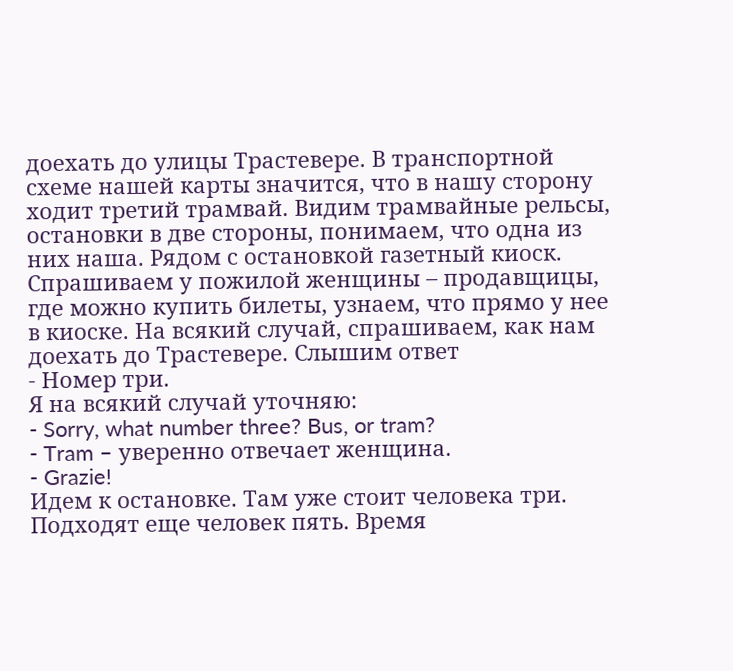доехать до улицы Трастевере. В транспортной схеме нашей карты значится, что в нашу сторону ходит третий трамвай. Видим трамвайные рельсы, остановки в две стороны, понимаем, что одна из них наша. Рядом с остановкой газетный киоск. Спрашиваем у пожилой женщины – продавщицы, где можно купить билеты, узнаем, что прямо у нее в киоске. На всякий случай, спрашиваем, как нам доехать до Трастевере. Слышим ответ
- Номер три.
Я на всякий случай уточняю:
- Sorry, what number three? Bus, or tram?
- Tram – уверенно отвечает женщина.
- Grazie!
Идем к остановке. Там уже стоит человека три. Подходят еще человек пять. Время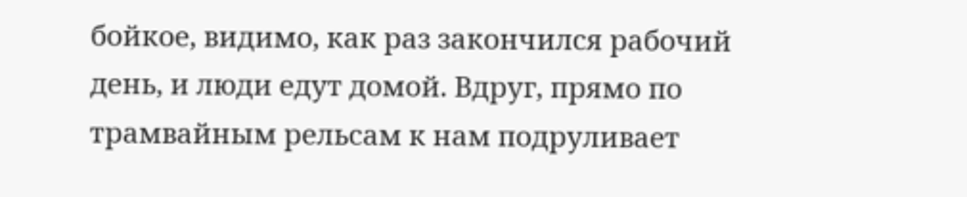бойкое, видимо, как раз закончился рабочий день, и люди едут домой. Вдруг, прямо по трамвайным рельсам к нам подруливает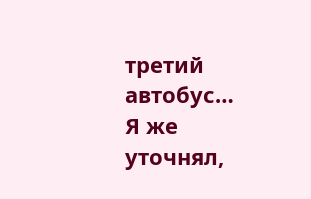третий автобус…
Я же уточнял,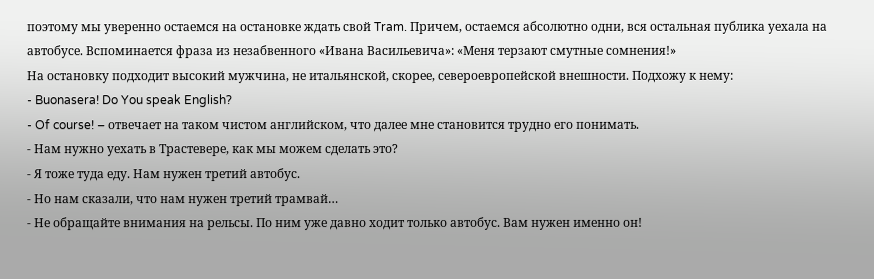поэтому мы уверенно остаемся на остановке ждать свой Tram. Причем, остаемся абсолютно одни, вся остальная публика уехала на автобусе. Вспоминается фраза из незабвенного «Ивана Васильевича»: «Меня терзают смутные сомнения!»
На остановку подходит высокий мужчина, не итальянской, скорее, североевропейской внешности. Подхожу к нему:
- Buonasera! Do You speak English?
- Of course! – отвечает на таком чистом английском, что далее мне становится трудно его понимать.
- Нам нужно уехать в Трастевере, как мы можем сделать это?
- Я тоже туда еду. Нам нужен третий автобус.
- Но нам сказали, что нам нужен третий трамвай…
- Не обращайте внимания на рельсы. По ним уже давно ходит только автобус. Вам нужен именно он!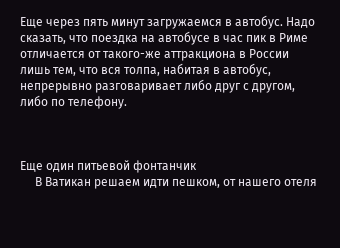Еще через пять минут загружаемся в автобус. Надо сказать, что поездка на автобусе в час пик в Риме отличается от такого-же аттракциона в России лишь тем, что вся толпа, набитая в автобус, непрерывно разговаривает либо друг с другом, либо по телефону.



Еще один питьевой фонтанчик
     В Ватикан решаем идти пешком, от нашего отеля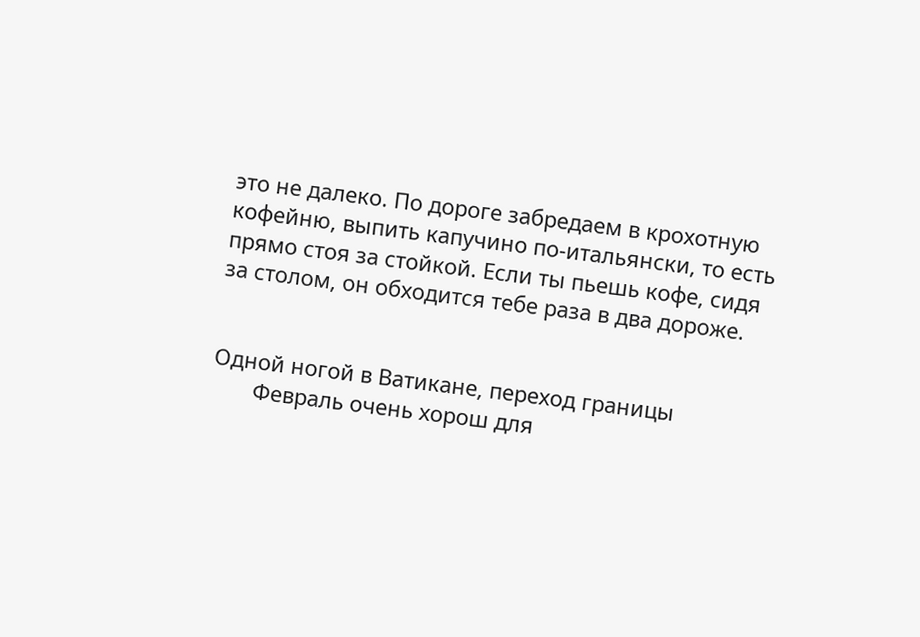это не далеко. По дороге забредаем в крохотную кофейню, выпить капучино по-итальянски, то есть прямо стоя за стойкой. Если ты пьешь кофе, сидя за столом, он обходится тебе раза в два дороже.


Одной ногой в Ватикане, переход границы
       Февраль очень хорош для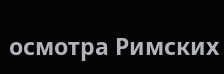осмотра Римских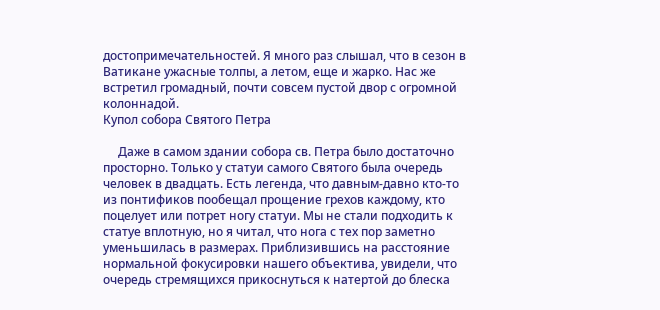достопримечательностей. Я много раз слышал, что в сезон в Ватикане ужасные толпы, а летом, еще и жарко. Нас же встретил громадный, почти совсем пустой двор с огромной колоннадой.
Купол собора Святого Петра

     Даже в самом здании собора св. Петра было достаточно просторно. Только у статуи самого Святого была очередь человек в двадцать. Есть легенда, что давным-давно кто-то из понтификов пообещал прощение грехов каждому, кто поцелует или потрет ногу статуи. Мы не стали подходить к статуе вплотную, но я читал, что нога с тех пор заметно уменьшилась в размерах. Приблизившись на расстояние нормальной фокусировки нашего объектива, увидели, что очередь стремящихся прикоснуться к натертой до блеска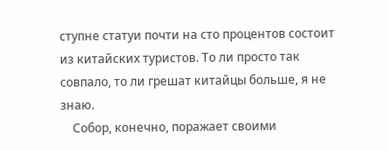ступне статуи почти на сто процентов состоит из китайских туристов. То ли просто так совпало, то ли грешат китайцы больше, я не знаю.
    Собор, конечно, поражает своими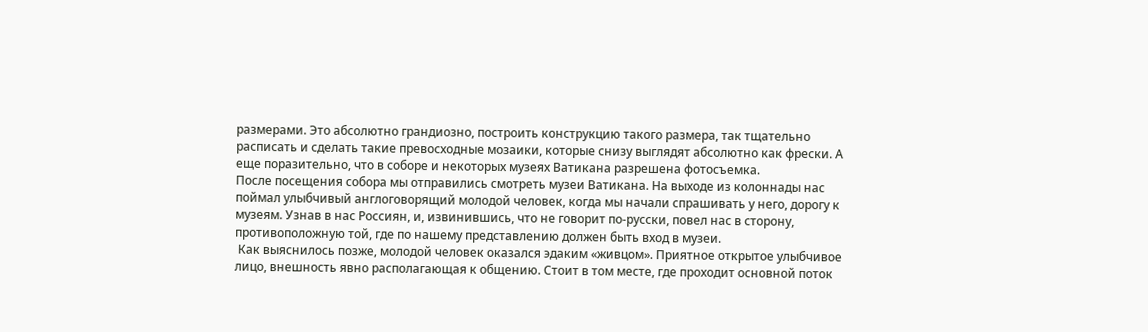размерами. Это абсолютно грандиозно, построить конструкцию такого размера, так тщательно расписать и сделать такие превосходные мозаики, которые снизу выглядят абсолютно как фрески. А еще поразительно, что в соборе и некоторых музеях Ватикана разрешена фотосъемка.
После посещения собора мы отправились смотреть музеи Ватикана. На выходе из колоннады нас поймал улыбчивый англоговорящий молодой человек, когда мы начали спрашивать у него, дорогу к музеям. Узнав в нас Россиян, и, извинившись, что не говорит по-русски, повел нас в сторону, противоположную той, где по нашему представлению должен быть вход в музеи.
 Как выяснилось позже, молодой человек оказался эдаким «живцом». Приятное открытое улыбчивое лицо, внешность явно располагающая к общению. Стоит в том месте, где проходит основной поток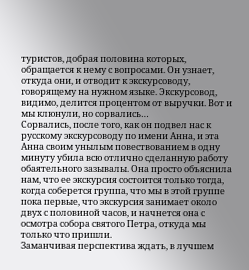туристов, добрая половина которых, обращается к нему с вопросами. Он узнает, откуда они, и отводит к экскурсоводу, говорящему на нужном языке. Экскурсовод, видимо, делится процентом от выручки. Вот и мы клюнули, но сорвались…
Сорвались, после того, как он подвел нас к русскому экскурсоводу по имени Анна, и эта Анна своим унылым повествованием в одну минуту убила всю отлично сделанную работу обаятельного зазывалы. Она просто объяснила нам, что ее экскурсия состоится только тогда, когда соберется группа, что мы в этой группе пока первые, что экскурсия занимает около двух с половиной часов, и начнется она с осмотра собора святого Петра, откуда мы только что пришли.
Заманчивая перспектива ждать, в лучшем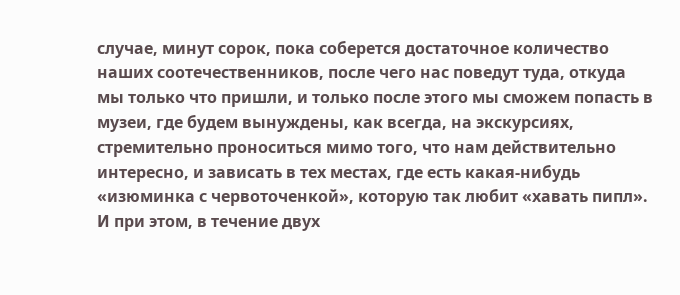случае, минут сорок, пока соберется достаточное количество наших соотечественников, после чего нас поведут туда, откуда мы только что пришли, и только после этого мы сможем попасть в музеи, где будем вынуждены, как всегда, на экскурсиях, стремительно проноситься мимо того, что нам действительно интересно, и зависать в тех местах, где есть какая-нибудь «изюминка с червоточенкой», которую так любит «хавать пипл». И при этом, в течение двух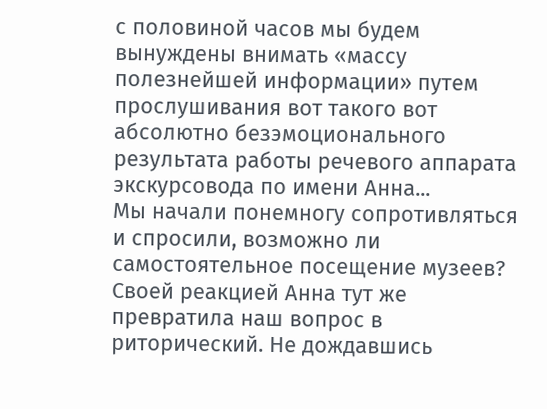с половиной часов мы будем вынуждены внимать «массу полезнейшей информации» путем прослушивания вот такого вот абсолютно безэмоционального результата работы речевого аппарата экскурсовода по имени Анна...
Мы начали понемногу сопротивляться и спросили, возможно ли самостоятельное посещение музеев? Своей реакцией Анна тут же превратила наш вопрос в риторический. Не дождавшись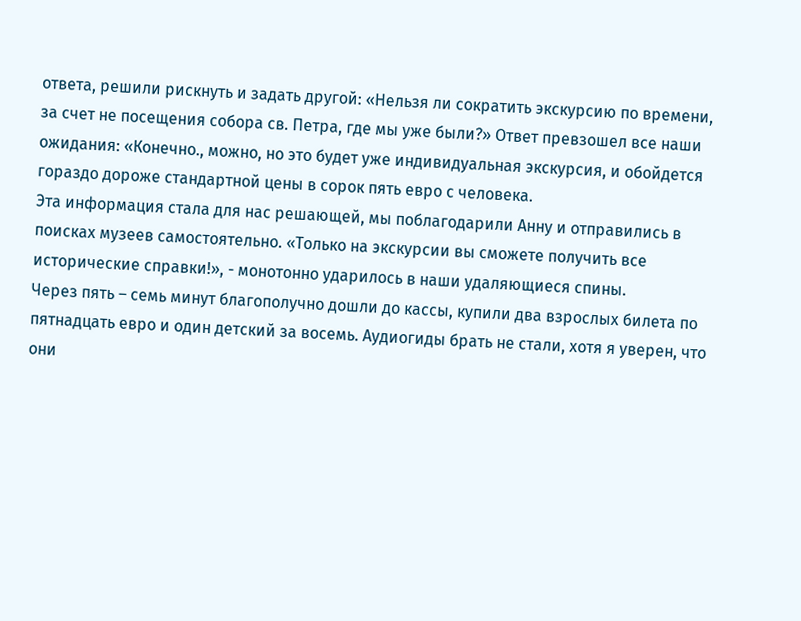ответа, решили рискнуть и задать другой: «Нельзя ли сократить экскурсию по времени, за счет не посещения собора св. Петра, где мы уже были?» Ответ превзошел все наши ожидания: «Конечно., можно, но это будет уже индивидуальная экскурсия, и обойдется гораздо дороже стандартной цены в сорок пять евро с человека.
Эта информация стала для нас решающей, мы поблагодарили Анну и отправились в поисках музеев самостоятельно. «Только на экскурсии вы сможете получить все исторические справки!», - монотонно ударилось в наши удаляющиеся спины.
Через пять – семь минут благополучно дошли до кассы, купили два взрослых билета по пятнадцать евро и один детский за восемь. Аудиогиды брать не стали, хотя я уверен, что они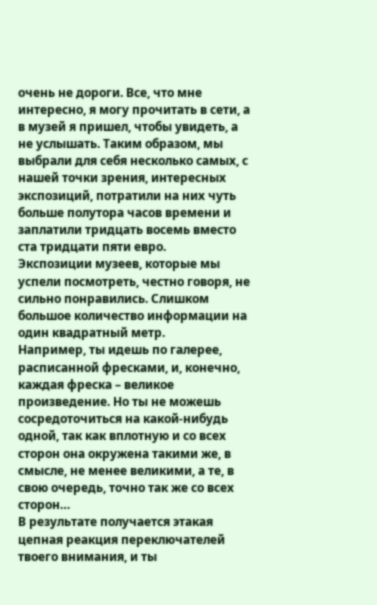очень не дороги. Все, что мне интересно, я могу прочитать в сети, а в музей я пришел, чтобы увидеть, а не услышать. Таким образом, мы выбрали для себя несколько самых, с нашей точки зрения, интересных экспозиций, потратили на них чуть больше полутора часов времени и заплатили тридцать восемь вместо ста тридцати пяти евро.
Экспозиции музеев, которые мы успели посмотреть, честно говоря, не сильно понравились. Слишком большое количество информации на один квадратный метр.
Например, ты идешь по галерее, расписанной фресками, и, конечно, каждая фреска – великое произведение. Но ты не можешь сосредоточиться на какой-нибудь одной, так как вплотную и со всех сторон она окружена такими же, в смысле, не менее великими, а те, в свою очередь, точно так же со всех сторон…
В результате получается этакая цепная реакция переключателей твоего внимания, и ты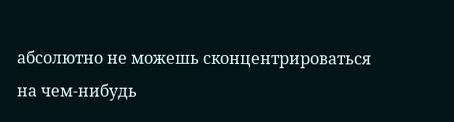абсолютно не можешь сконцентрироваться на чем-нибудь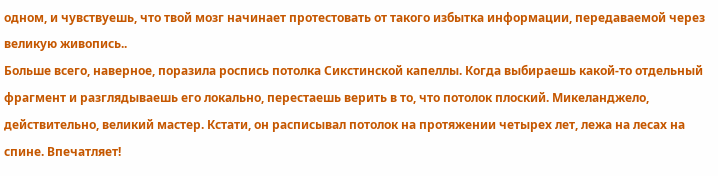одном, и чувствуешь, что твой мозг начинает протестовать от такого избытка информации, передаваемой через великую живопись..
Больше всего, наверное, поразила роспись потолка Сикстинской капеллы. Когда выбираешь какой-то отдельный фрагмент и разглядываешь его локально, перестаешь верить в то, что потолок плоский. Микеланджело, действительно, великий мастер. Кстати, он расписывал потолок на протяжении четырех лет, лежа на лесах на спине. Впечатляет!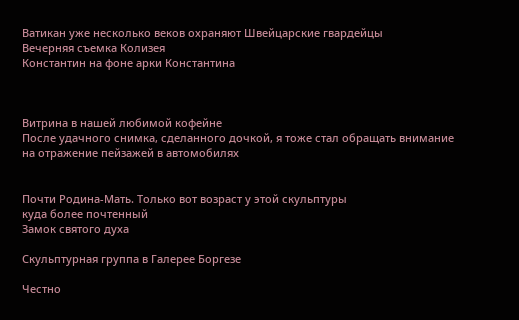Ватикан уже несколько веков охраняют Швейцарские гвардейцы
Вечерняя съемка Колизея
Константин на фоне арки Константина



Витрина в нашей любимой кофейне
После удачного снимка, сделанного дочкой, я тоже стал обращать внимание
на отражение пейзажей в автомобилях


Почти Родина-Мать. Только вот возраст у этой скульптуры
куда более почтенный
Замок святого духа

Скульптурная группа в Галерее Боргезе

Честно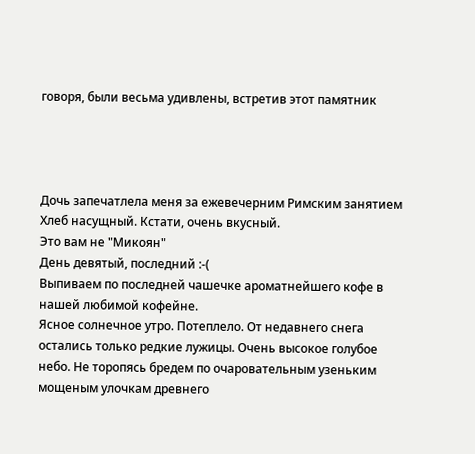говоря, были весьма удивлены, встретив этот памятник




Дочь запечатлела меня за ежевечерним Римским занятием
Хлеб насущный. Кстати, очень вкусный.
Это вам не "Микоян"
День девятый, последний :-(
Выпиваем по последней чашечке ароматнейшего кофе в нашей любимой кофейне.
Ясное солнечное утро. Потеплело. От недавнего снега остались только редкие лужицы. Очень высокое голубое небо. Не торопясь бредем по очаровательным узеньким мощеным улочкам древнего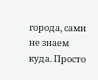города, сами не знаем куда. Просто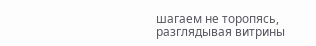шагаем не торопясь, разглядывая витрины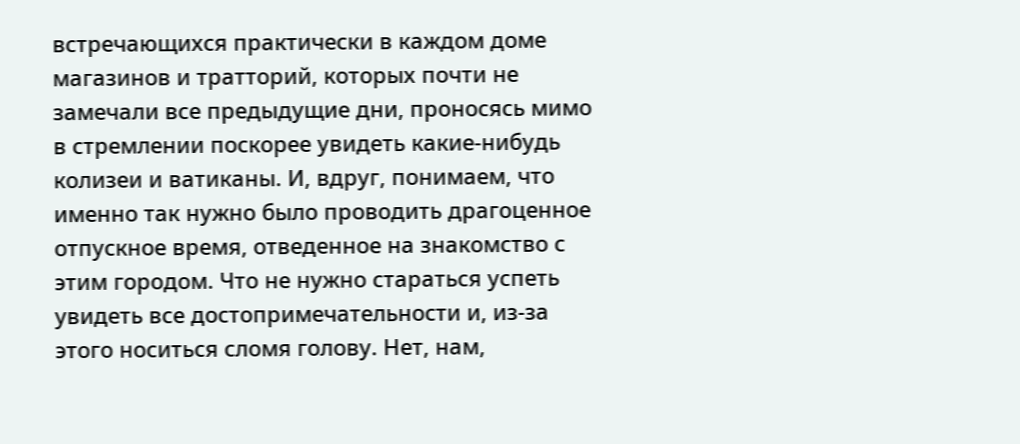встречающихся практически в каждом доме магазинов и тратторий, которых почти не замечали все предыдущие дни, проносясь мимо в стремлении поскорее увидеть какие-нибудь колизеи и ватиканы. И, вдруг, понимаем, что именно так нужно было проводить драгоценное отпускное время, отведенное на знакомство с этим городом. Что не нужно стараться успеть увидеть все достопримечательности и, из-за этого носиться сломя голову. Нет, нам,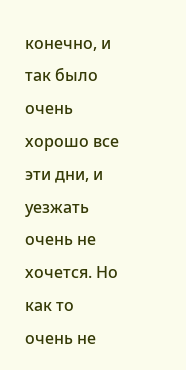конечно, и так было очень хорошо все эти дни, и уезжать очень не хочется. Но как то очень не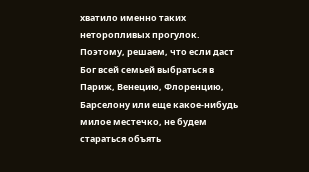хватило именно таких неторопливых прогулок.
Поэтому, решаем, что если даст Бог всей семьей выбраться в Париж, Венецию, Флоренцию, Барселону или еще какое-нибудь милое местечко, не будем стараться объять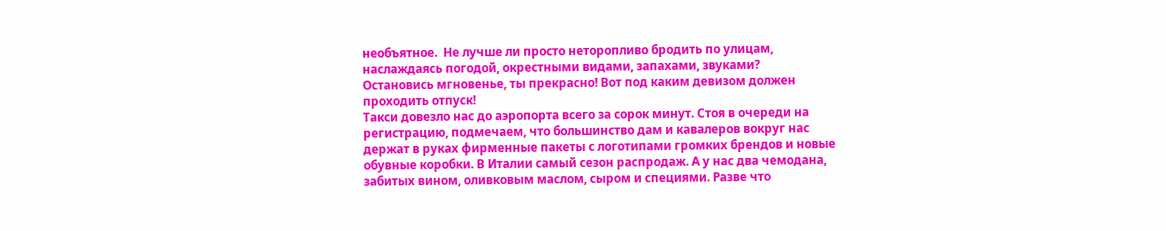необъятное.  Не лучше ли просто неторопливо бродить по улицам, наслаждаясь погодой, окрестными видами, запахами, звуками?
Остановись мгновенье, ты прекрасно! Вот под каким девизом должен проходить отпуск!
Такси довезло нас до аэропорта всего за сорок минут. Стоя в очереди на регистрацию, подмечаем, что большинство дам и кавалеров вокруг нас держат в руках фирменные пакеты с логотипами громких брендов и новые обувные коробки. В Италии самый сезон распродаж. А у нас два чемодана, забитых вином, оливковым маслом, сыром и специями. Разве что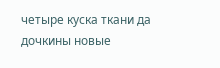четыре куска ткани да дочкины новые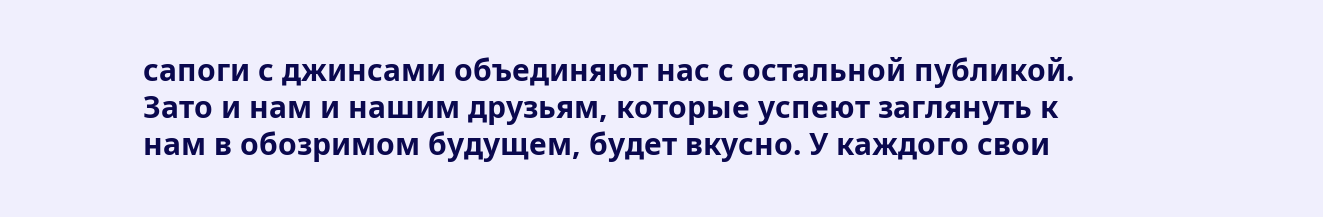сапоги с джинсами объединяют нас с остальной публикой.
Зато и нам и нашим друзьям, которые успеют заглянуть к нам в обозримом будущем, будет вкусно. У каждого свои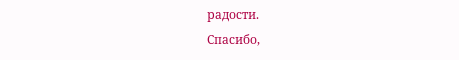радости.
Спасибо,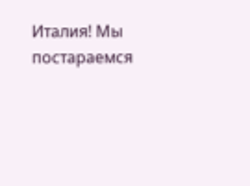Италия! Мы постараемся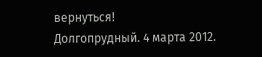вернуться!
Долгопрудный. 4 марта 2012.